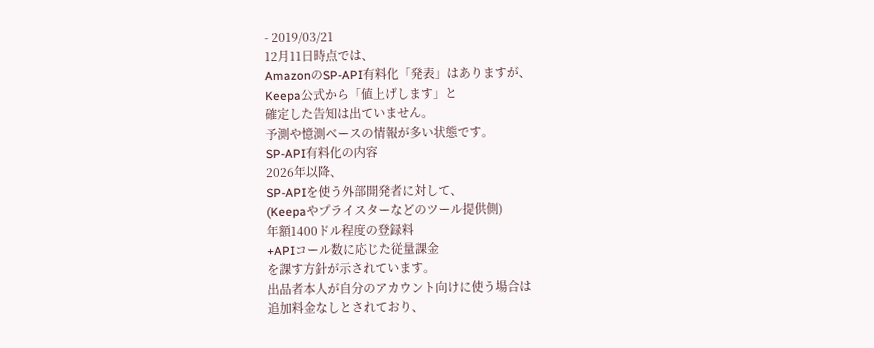- 2019/03/21
12月11日時点では、
AmazonのSP-API有料化「発表」はありますが、
Keepa公式から「値上げします」と
確定した告知は出ていません。
予測や憶測ベースの情報が多い状態です。
SP-API有料化の内容
2026年以降、
SP-APIを使う外部開発者に対して、
(Keepaやプライスターなどのツール提供側)
年額1400ドル程度の登録料
+APIコール数に応じた従量課金
を課す方針が示されています。
出品者本人が自分のアカウント向けに使う場合は
追加料金なしとされており、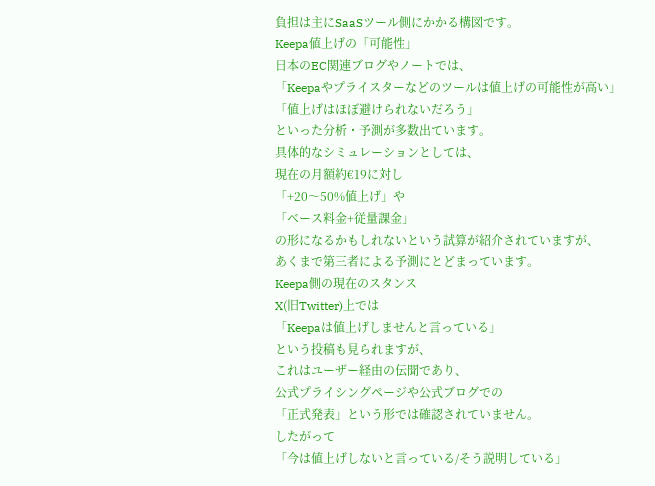負担は主にSaaSツール側にかかる構図です。
Keepa値上げの「可能性」
日本のEC関連ブログやノートでは、
「Keepaやプライスターなどのツールは値上げの可能性が高い」
「値上げはほぼ避けられないだろう」
といった分析・予測が多数出ています。
具体的なシミュレーションとしては、
現在の月額約€19に対し
「+20〜50%値上げ」や
「ベース料金+従量課金」
の形になるかもしれないという試算が紹介されていますが、
あくまで第三者による予測にとどまっています。
Keepa側の現在のスタンス
X(旧Twitter)上では
「Keepaは値上げしませんと言っている」
という投稿も見られますが、
これはユーザー経由の伝聞であり、
公式プライシングページや公式ブログでの
「正式発表」という形では確認されていません。
したがって
「今は値上げしないと言っている/そう説明している」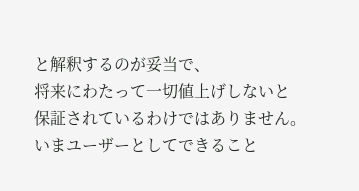と解釈するのが妥当で、
将来にわたって一切値上げしないと
保証されているわけではありません。
いまユーザーとしてできること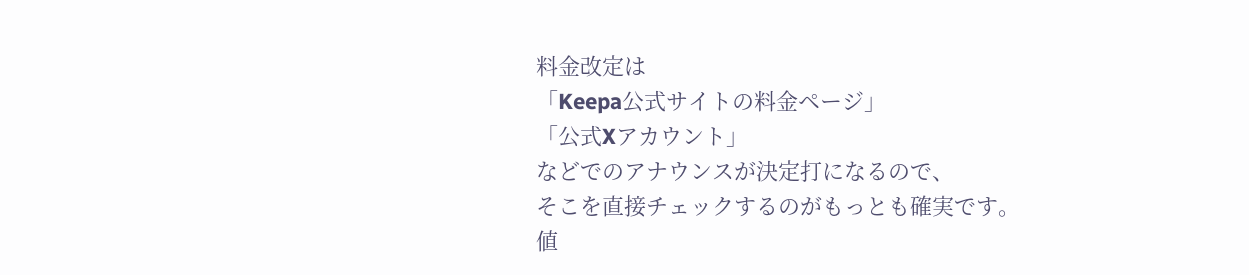料金改定は
「Keepa公式サイトの料金ページ」
「公式Xアカウント」
などでのアナウンスが決定打になるので、
そこを直接チェックするのがもっとも確実です。
値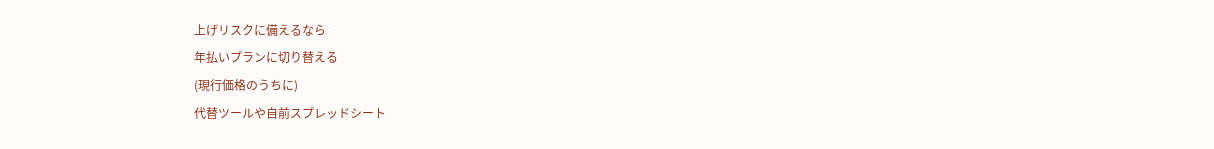上げリスクに備えるなら
年払いプランに切り替える
(現行価格のうちに)
代替ツールや自前スプレッドシート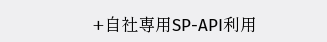+自社専用SP-API利用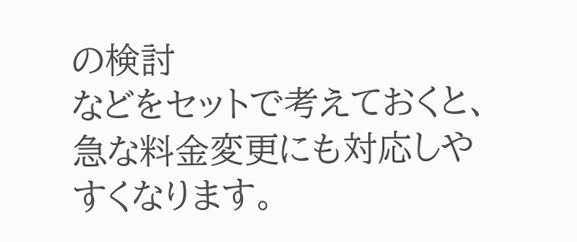の検討
などをセットで考えておくと、
急な料金変更にも対応しやすくなります。